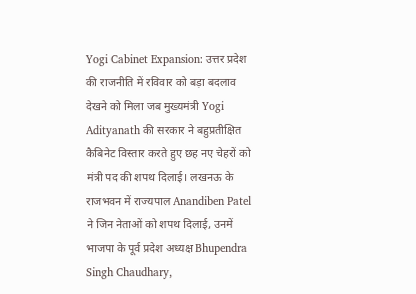Yogi Cabinet Expansion: उत्तर प्रदेश की राजनीति में रविवार को बड़ा बदलाव देखने को मिला जब मुख्यमंत्री Yogi Adityanath की सरकार ने बहुप्रतीक्षित कैबिनेट विस्तार करते हुए छह नए चेहरों को मंत्री पद की शपथ दिलाई। लखनऊ के राजभवन में राज्यपाल Anandiben Patel ने जिन नेताओं को शपथ दिलाई, उनमें भाजपा के पूर्व प्रदेश अध्यक्ष Bhupendra Singh Chaudhary,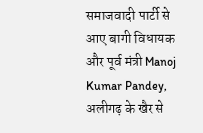समाजवादी पार्टी से आए बागी विधायक और पूर्व मंत्री Manoj Kumar Pandey, अलीगढ़ के खैर से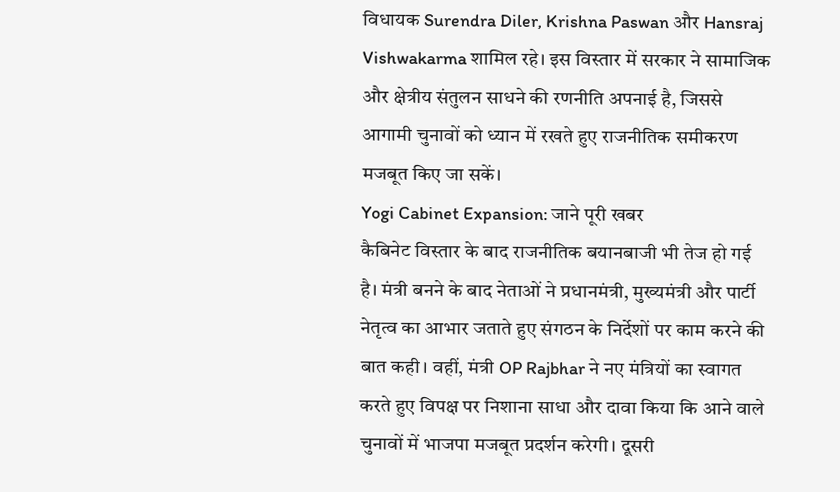विधायक Surendra Diler, Krishna Paswan और Hansraj Vishwakarma शामिल रहे। इस विस्तार में सरकार ने सामाजिक और क्षेत्रीय संतुलन साधने की रणनीति अपनाई है, जिससे आगामी चुनावों को ध्यान में रखते हुए राजनीतिक समीकरण मजबूत किए जा सकें।
Yogi Cabinet Expansion: जाने पूरी खबर
कैबिनेट विस्तार के बाद राजनीतिक बयानबाजी भी तेज हो गई है। मंत्री बनने के बाद नेताओं ने प्रधानमंत्री, मुख्यमंत्री और पार्टी नेतृत्व का आभार जताते हुए संगठन के निर्देशों पर काम करने की बात कही। वहीं, मंत्री OP Rajbhar ने नए मंत्रियों का स्वागत करते हुए विपक्ष पर निशाना साधा और दावा किया कि आने वाले चुनावों में भाजपा मजबूत प्रदर्शन करेगी। दूसरी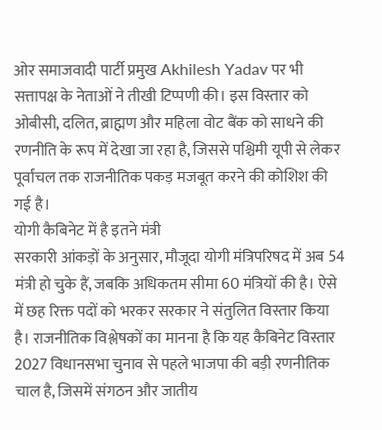ओर समाजवादी पार्टी प्रमुख Akhilesh Yadav पर भी सत्तापक्ष के नेताओं ने तीखी टिप्पणी की। इस विस्तार को ओबीसी, दलित, ब्राह्मण और महिला वोट बैंक को साधने की रणनीति के रूप में देखा जा रहा है, जिससे पश्चिमी यूपी से लेकर पूर्वांचल तक राजनीतिक पकड़ मजबूत करने की कोशिश की गई है।
योगी कैबिनेट में है इतने मंत्री
सरकारी आंकड़ों के अनुसार, मौजूदा योगी मंत्रिपरिषद में अब 54 मंत्री हो चुके हैं, जबकि अधिकतम सीमा 60 मंत्रियों की है। ऐसे में छह रिक्त पदों को भरकर सरकार ने संतुलित विस्तार किया है। राजनीतिक विश्लेषकों का मानना है कि यह कैबिनेट विस्तार 2027 विधानसभा चुनाव से पहले भाजपा की बड़ी रणनीतिक चाल है, जिसमें संगठन और जातीय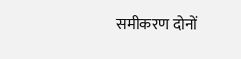समीकरण दोनों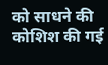को साधने की कोशिश की गई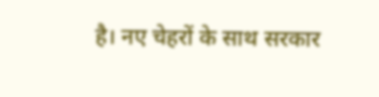है। नए चेहरों के साथ सरकार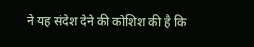ने यह संदेश देने की कोशिश की है कि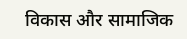विकास और सामाजिक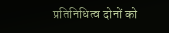प्रतिनिधित्व दोनों को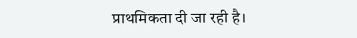प्राथमिकता दी जा रही है।